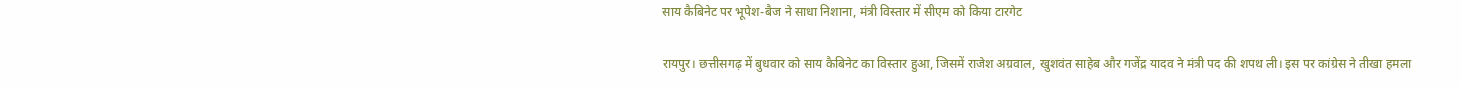साय कैबिनेट पर भूपेश-बैज ने साधा निशाना, मंत्री विस्तार में सीएम को किया टारगेट

रायपुर। छत्तीसगढ़ में बुधवार को साय कैबिनेट का विस्तार हुआ, जिसमें राजेश अग्रवाल, खुशवंत साहेब और गजेंद्र यादव ने मंत्री पद की शपथ ली। इस पर कांग्रेस ने तीखा हमला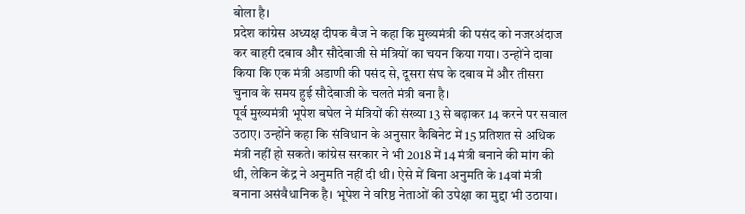बोला है।
प्रदेश कांग्रेस अध्यक्ष दीपक बैज ने कहा कि मुख्यमंत्री की पसंद को नजरअंदाज कर बाहरी दबाव और सौदेबाजी से मंत्रियों का चयन किया गया। उन्होंने दावा किया कि एक मंत्री अडाणी की पसंद से, दूसरा संघ के दबाव में और तीसरा चुनाव के समय हुई सौदेबाजी के चलते मंत्री बना है।
पूर्व मुख्यमंत्री भूपेश बघेल ने मंत्रियों की संख्या 13 से बढ़ाकर 14 करने पर सवाल उठाए। उन्होंने कहा कि संविधान के अनुसार कैबिनेट में 15 प्रतिशत से अधिक मंत्री नहीं हो सकते। कांग्रेस सरकार ने भी 2018 में 14 मंत्री बनाने की मांग की थी, लेकिन केंद्र ने अनुमति नहीं दी थी। ऐसे में बिना अनुमति के 14वां मंत्री बनाना असंवैधानिक है। भूपेश ने वरिष्ठ नेताओं की उपेक्षा का मुद्दा भी उठाया।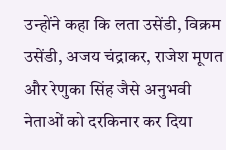उन्होंने कहा कि लता उसेंडी, विक्रम उसेंडी, अजय चंद्राकर, राजेश मूणत और रेणुका सिंह जैसे अनुभवी नेताओं को दरकिनार कर दिया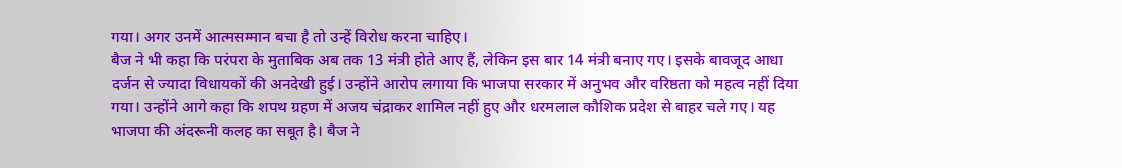गया। अगर उनमें आत्मसम्मान बचा है तो उन्हें विरोध करना चाहिए।
बैज ने भी कहा कि परंपरा के मुताबिक अब तक 13 मंत्री होते आए हैं, लेकिन इस बार 14 मंत्री बनाए गए। इसके बावजूद आधा दर्जन से ज्यादा विधायकों की अनदेखी हुई। उन्होंने आरोप लगाया कि भाजपा सरकार में अनुभव और वरिष्ठता को महत्व नहीं दिया गया। उन्होंने आगे कहा कि शपथ ग्रहण में अजय चंद्राकर शामिल नहीं हुए और धरमलाल कौशिक प्रदेश से बाहर चले गए। यह भाजपा की अंदरूनी कलह का सबूत है। बैज ने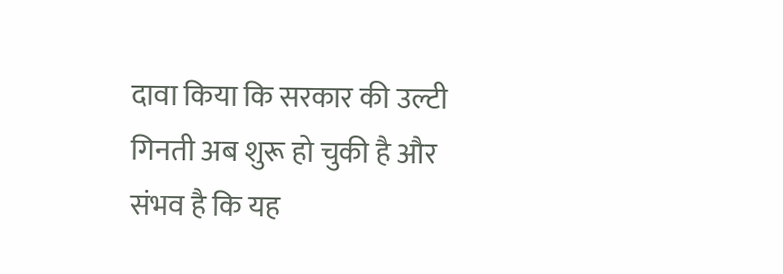दावा किया कि सरकार की उल्टी गिनती अब शुरू हो चुकी है और संभव है कि यह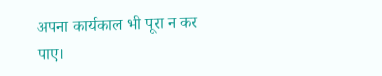अपना कार्यकाल भी पूरा न कर पाए।